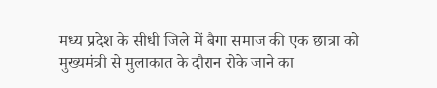मध्य प्रदेश के सीधी जिले में बैगा समाज की एक छात्रा को मुख्यमंत्री से मुलाकात के दौरान रोके जाने का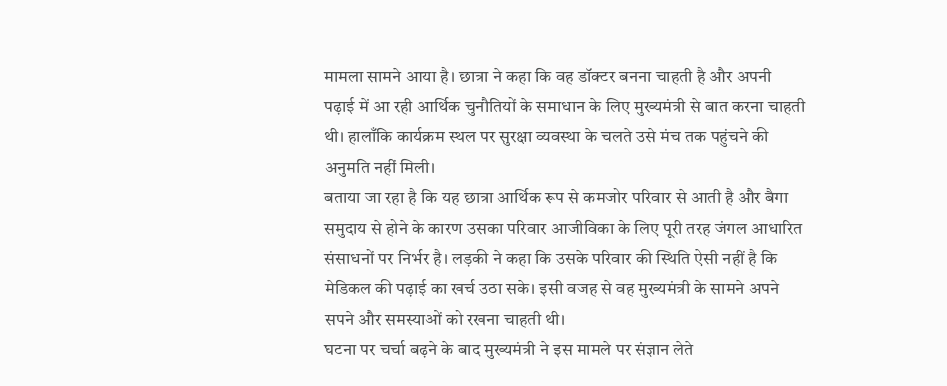मामला सामने आया है। छात्रा ने कहा कि वह डॉक्टर बनना चाहती है और अपनी पढ़ाई में आ रही आर्थिक चुनौतियों के समाधान के लिए मुख्यमंत्री से बात करना चाहती थी। हालाँकि कार्यक्रम स्थल पर सुरक्षा व्यवस्था के चलते उसे मंच तक पहुंचने की अनुमति नहीं मिली।
बताया जा रहा है कि यह छात्रा आर्थिक रूप से कमजोर परिवार से आती है और बैगा समुदाय से होने के कारण उसका परिवार आजीविका के लिए पूरी तरह जंगल आधारित संसाधनों पर निर्भर है। लड़की ने कहा कि उसके परिवार की स्थिति ऐसी नहीं है कि मेडिकल की पढ़ाई का खर्च उठा सके। इसी वजह से वह मुख्यमंत्री के सामने अपने सपने और समस्याओं को रखना चाहती थी।
घटना पर चर्चा बढ़ने के बाद मुख्यमंत्री ने इस मामले पर संज्ञान लेते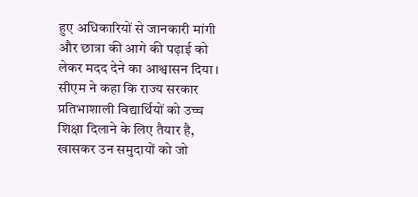हुए अधिकारियों से जानकारी मांगी और छात्रा की आगे की पढ़ाई को लेकर मदद देने का आश्वासन दिया। सीएम ने कहा कि राज्य सरकार प्रतिभाशाली विद्यार्थियों को उच्च शिक्षा दिलाने के लिए तैयार है, खासकर उन समुदायों को जो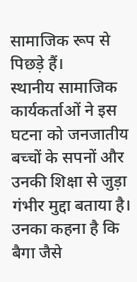सामाजिक रूप से पिछड़े हैं।
स्थानीय सामाजिक कार्यकर्ताओं ने इस घटना को जनजातीय बच्चों के सपनों और उनकी शिक्षा से जुड़ा गंभीर मुद्दा बताया है। उनका कहना है कि बैगा जैसे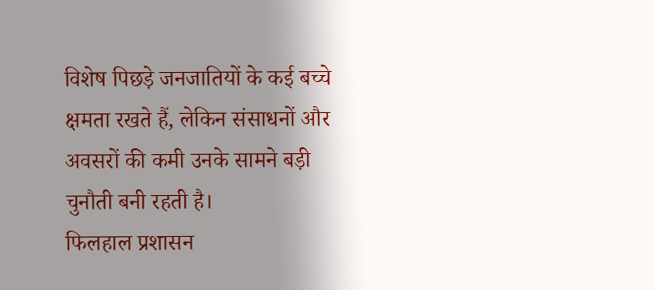विशेष पिछड़े जनजातियों के कई बच्चे क्षमता रखते हैं, लेकिन संसाधनों और अवसरों की कमी उनके सामने बड़ी चुनौती बनी रहती है।
फिलहाल प्रशासन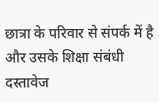छात्रा के परिवार से संपर्क में है और उसके शिक्षा संबंधी दस्तावेज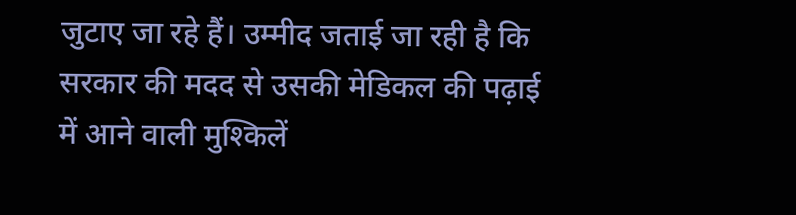जुटाए जा रहे हैं। उम्मीद जताई जा रही है कि सरकार की मदद से उसकी मेडिकल की पढ़ाई में आने वाली मुश्किलें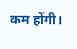कम होंगी।